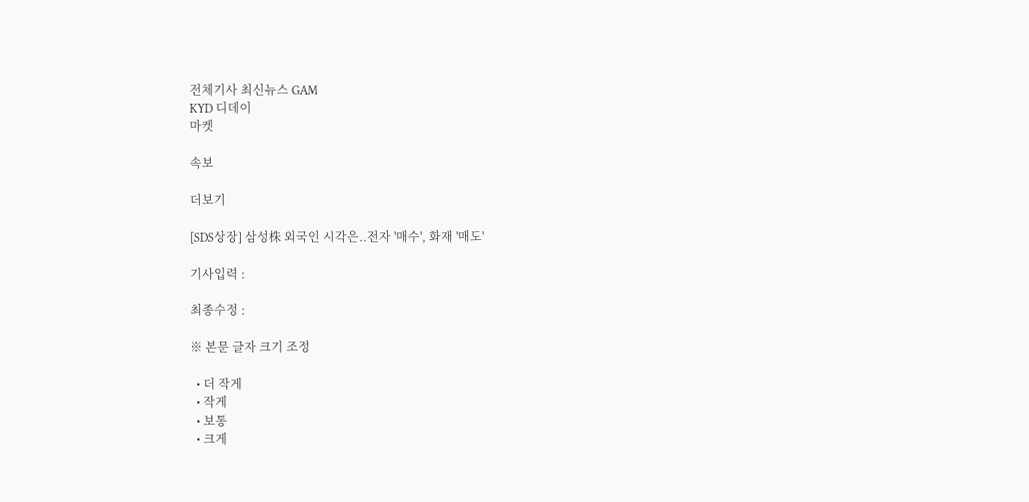전체기사 최신뉴스 GAM
KYD 디데이
마켓

속보

더보기

[SDS상장] 삼성株 외국인 시각은..전자 '매수', 화재 '매도'

기사입력 :

최종수정 :

※ 본문 글자 크기 조정

  • 더 작게
  • 작게
  • 보통
  • 크게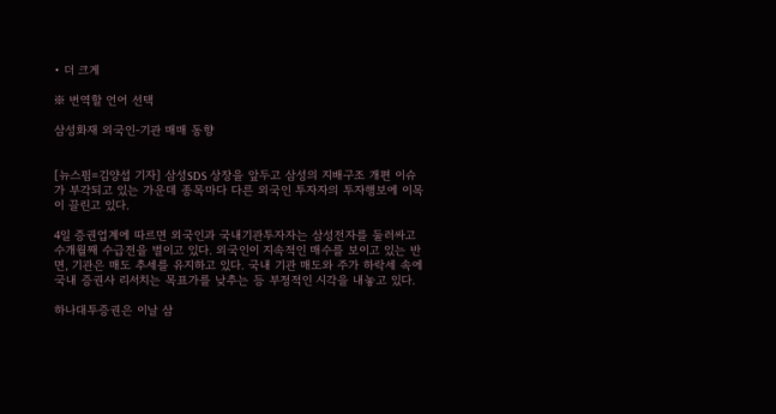• 더 크게

※ 번역할 언어 선택

삼성화재 외국인-기관 매매 동향


[뉴스핌=김양섭 기자] 삼성SDS 상장을 앞두고 삼성의 지배구조 개편 이슈가 부각되고 있는 가운데 종목마다 다른 외국인 투자자의 투자행보에 이목이 끌린고 있다.

4일 증권업계에 따르면 외국인과 국내기관투자자는 삼성전자를 둘러싸고 수개월째 수급전을 벌이고 있다. 외국인이 지속적인 매수를 보이고 있는 반면, 기관은 매도 추세를 유지하고 있다. 국내 기관 매도와 주가 하락세 속에 국내 증권사 리서치는 목표가를 낮추는 등 부정적인 시각을 내놓고 있다.

하나대투증권은 이날 삼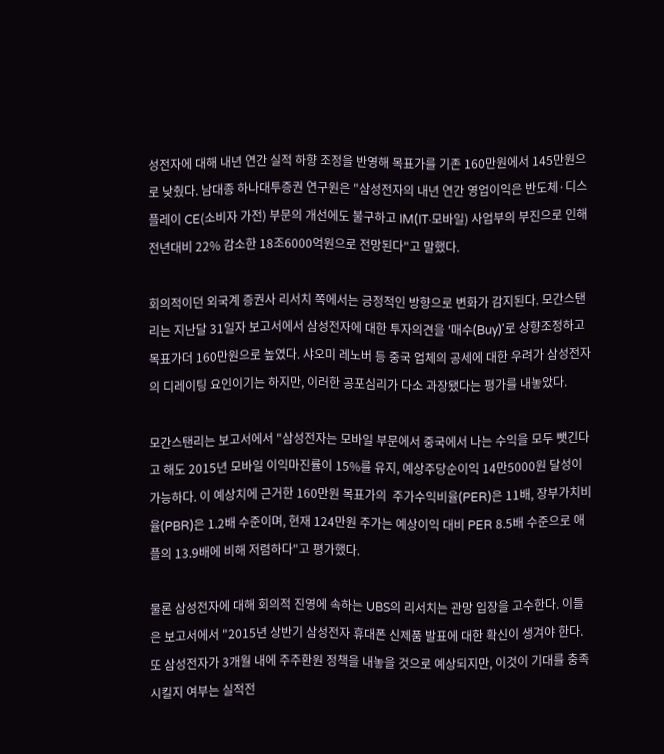성전자에 대해 내년 연간 실적 하향 조정을 반영해 목표가를 기존 160만원에서 145만원으로 낮췄다. 남대종 하나대투증권 연구원은 "삼성전자의 내년 연간 영업이익은 반도체·디스플레이 CE(소비자 가전) 부문의 개선에도 불구하고 IM(IT·모바일) 사업부의 부진으로 인해 전년대비 22% 감소한 18조6000억원으로 전망된다"고 말했다.

회의적이던 외국계 증권사 리서치 쪽에서는 긍정적인 방향으로 변화가 감지된다. 모간스탠리는 지난달 31일자 보고서에서 삼성전자에 대한 투자의견을 '매수(Buy)'로 상향조정하고 목표가더 160만원으로 높였다. 샤오미 레노버 등 중국 업체의 공세에 대한 우려가 삼성전자의 디레이팅 요인이기는 하지만, 이러한 공포심리가 다소 과장됐다는 평가를 내놓았다.

모간스탠리는 보고서에서 "삼성전자는 모바일 부문에서 중국에서 나는 수익을 모두 뺏긴다고 해도 2015년 모바일 이익마진률이 15%를 유지, 예상주당순이익 14만5000원 달성이 가능하다. 이 예상치에 근거한 160만원 목표가의  주가수익비율(PER)은 11배, 장부가치비율(PBR)은 1.2배 수준이며, 현재 124만원 주가는 예상이익 대비 PER 8.5배 수준으로 애플의 13.9배에 비해 저렴하다"고 평가했다.

물론 삼성전자에 대해 회의적 진영에 속하는 UBS의 리서치는 관망 입장을 고수한다. 이들은 보고서에서 "2015년 상반기 삼성전자 휴대폰 신제품 발표에 대한 확신이 생겨야 한다. 또 삼성전자가 3개월 내에 주주환원 정책을 내놓을 것으로 예상되지만, 이것이 기대를 충족시킬지 여부는 실적전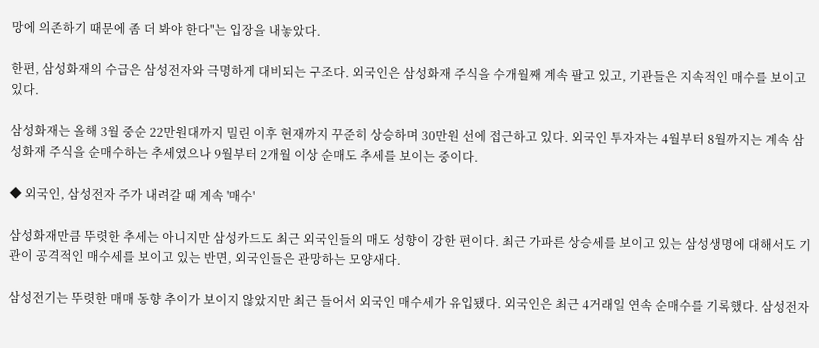망에 의존하기 때문에 좀 더 봐야 한다"는 입장을 내놓았다.

한편, 삼성화재의 수급은 삼성전자와 극명하게 대비되는 구조다. 외국인은 삼성화재 주식을 수개월째 계속 팔고 있고, 기관들은 지속적인 매수를 보이고 있다.

삼성화재는 올해 3월 중순 22만원대까지 밀린 이후 현재까지 꾸준히 상승하며 30만원 선에 접근하고 있다. 외국인 투자자는 4월부터 8월까지는 계속 삼성화재 주식을 순매수하는 추세였으나 9월부터 2개월 이상 순매도 추세를 보이는 중이다.

◆ 외국인, 삼성전자 주가 내려갈 때 계속 '매수'

삼성화재만큼 뚜렷한 추세는 아니지만 삼성카드도 최근 외국인들의 매도 성향이 강한 편이다. 최근 가파른 상승세를 보이고 있는 삼성생명에 대해서도 기관이 공격적인 매수세를 보이고 있는 반면, 외국인들은 관망하는 모양새다.

삼성전기는 뚜렷한 매매 동향 추이가 보이지 않았지만 최근 들어서 외국인 매수세가 유입됐다. 외국인은 최근 4거래일 연속 순매수를 기록했다. 삼성전자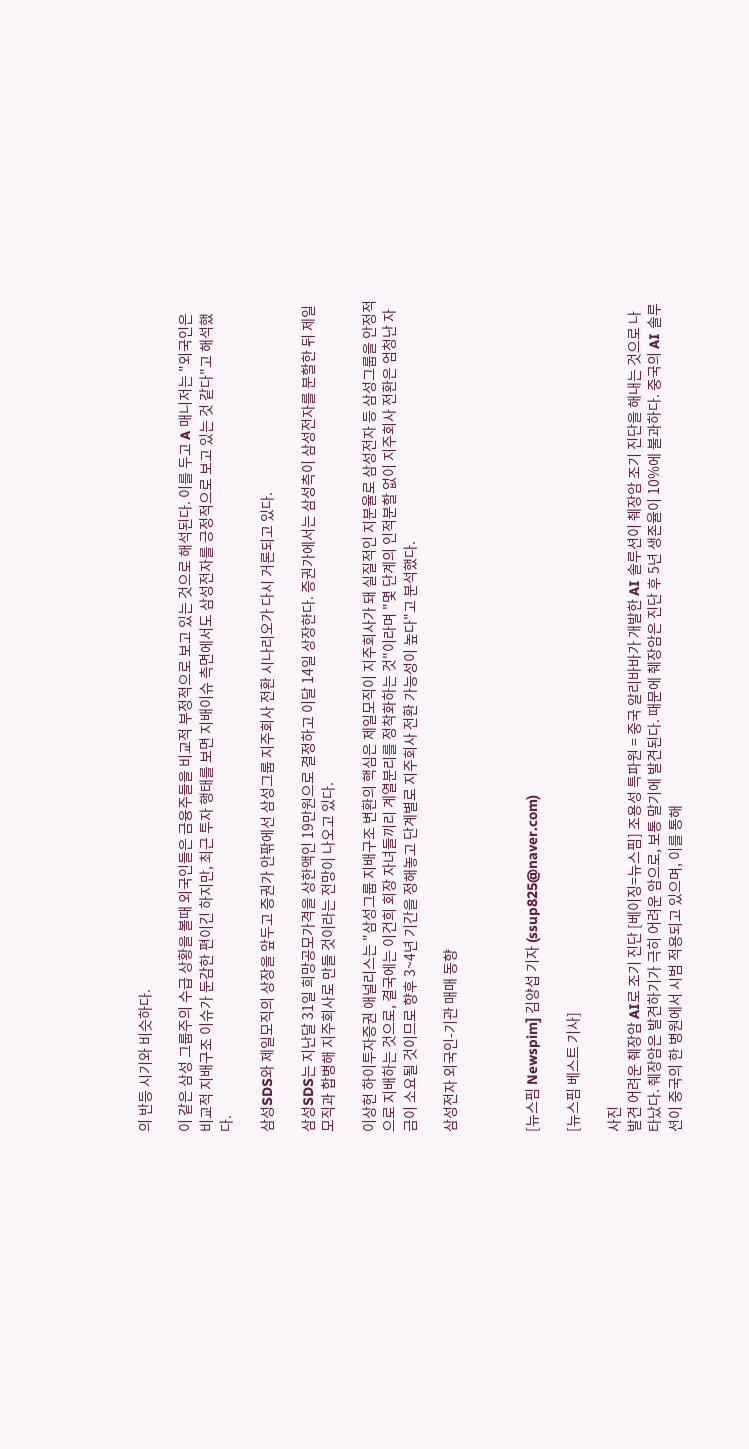의 반등 시기와 비슷하다.

이 같은 삼성 그룹주의 수급 상황을 볼때 외국인들은 금융주들을 비교적 부정적으로 보고 있는 것으로 해석된다. 이를 두고 A 매니저는 "외국인은 비교적 지배구조 이슈가 둔감한 편이긴 하지만, 최근 투자 행태를 보면 지배이슈 측면에서도 삼성전자를 긍정적으로 보고 있는 것 같다"고 해석했다.

삼성SDS와 제일모직의 상장을 앞두고 증권가 안팎에선 삼성그룹 지주회사 전환 시나리오가 다시 거론되고 있다.

삼성SDS는 지난달 31일 희망공모가격을 상한액인 19만원으로 결정하고 이달 14일 상장한다. 증권가에서는 삼성측이 삼성전자를 분할한 뒤 제일모직과 합병해 지주회사로 만들 것이라는 전망이 나오고 있다.

이상헌 하이투자증권 애널리스는 "삼성그룹 지배구조 변환의 핵심은 제일모직이 지주회사가 돼 실질적인 지분율로 삼성전자 등 삼성그룹을 안정적으로 지배하는 것으로, 결국에는 이건희 회장 자녀들끼리 계열분리를 정착화하는 것"이라며 "몇 단계의 인적분할 없이 지주회사 전환은 엄청난 자금이 소요될 것이므로 향후 3~4년 기간을 정해놓고 단계별로 지주회사 전환 가능성이 높다"고 분석했다.

삼성전자 외국인-기관 매매 동향



[뉴스핌 Newspim] 김양섭 기자 (ssup825@naver.com)

[뉴스핌 베스트 기사]

사진
발견 어려운 췌장암 AI로 조기 진단 [베이징=뉴스핌] 조용성 특파원 = 중국 알리바바가 개발한 AI 솔루션이 췌장암 조기 진단을 해내는 것으로 나타났다. 췌장암은 발견하기가 극히 어려운 암으로, 보통 말기에 발견된다. 때문에 췌장암은 진단 후 5년 생존율이 10%에 불과하다. 중국의 AI 솔루션이 중국의 한 병원에서 시범 적용되고 있으며, 이를 통해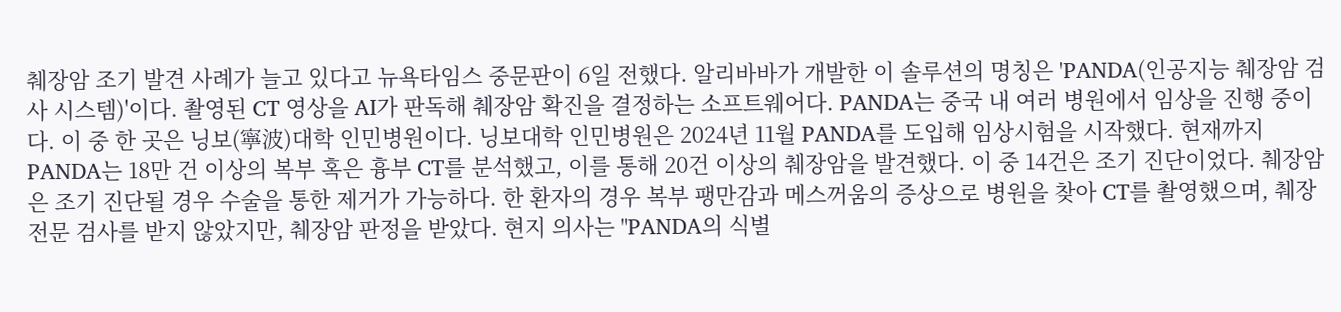췌장암 조기 발견 사례가 늘고 있다고 뉴욕타임스 중문판이 6일 전했다. 알리바바가 개발한 이 솔루션의 명칭은 'PANDA(인공지능 췌장암 검사 시스템)'이다. 촬영된 CT 영상을 AI가 판독해 췌장암 확진을 결정하는 소프트웨어다. PANDA는 중국 내 여러 병원에서 임상을 진행 중이다. 이 중 한 곳은 닝보(寧波)대학 인민병원이다. 닝보대학 인민병원은 2024년 11월 PANDA를 도입해 임상시험을 시작했다. 현재까지 PANDA는 18만 건 이상의 복부 혹은 흉부 CT를 분석했고, 이를 통해 20건 이상의 췌장암을 발견했다. 이 중 14건은 조기 진단이었다. 췌장암은 조기 진단될 경우 수술을 통한 제거가 가능하다. 한 환자의 경우 복부 팽만감과 메스꺼움의 증상으로 병원을 찾아 CT를 촬영했으며, 췌장 전문 검사를 받지 않았지만, 췌장암 판정을 받았다. 현지 의사는 "PANDA의 식별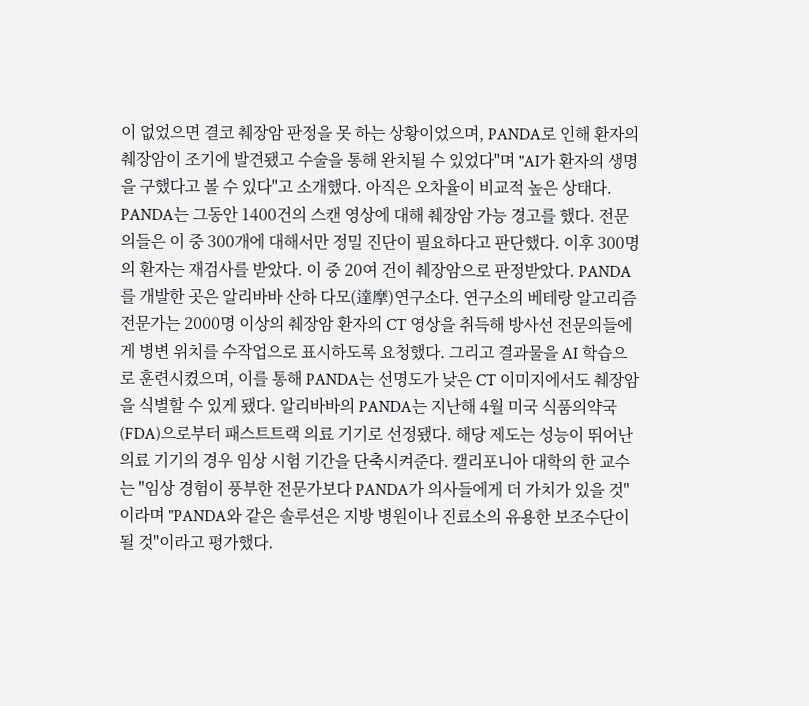이 없었으면 결코 췌장암 판정을 못 하는 상황이었으며, PANDA로 인해 환자의 췌장암이 조기에 발견됐고 수술을 통해 완치될 수 있었다"며 "AI가 환자의 생명을 구했다고 볼 수 있다"고 소개했다. 아직은 오차율이 비교적 높은 상태다. PANDA는 그동안 1400건의 스캔 영상에 대해 췌장암 가능 경고를 했다. 전문의들은 이 중 300개에 대해서만 정밀 진단이 필요하다고 판단했다. 이후 300명의 환자는 재검사를 받았다. 이 중 20여 건이 췌장암으로 판정받았다. PANDA를 개발한 곳은 알리바바 산하 다모(達摩)연구소다. 연구소의 베테랑 알고리즘 전문가는 2000명 이상의 췌장암 환자의 CT 영상을 취득해 방사선 전문의들에게 병변 위치를 수작업으로 표시하도록 요청했다. 그리고 결과물을 AI 학습으로 훈련시켰으며, 이를 통해 PANDA는 선명도가 낮은 CT 이미지에서도 췌장암을 식별할 수 있게 됐다. 알리바바의 PANDA는 지난해 4월 미국 식품의약국(FDA)으로부터 패스트트랙 의료 기기로 선정됐다. 해당 제도는 성능이 뛰어난 의료 기기의 경우 임상 시험 기간을 단축시켜준다. 캘리포니아 대학의 한 교수는 "임상 경험이 풍부한 전문가보다 PANDA가 의사들에게 더 가치가 있을 것"이라며 "PANDA와 같은 솔루션은 지방 병원이나 진료소의 유용한 보조수단이 될 것"이라고 평가했다.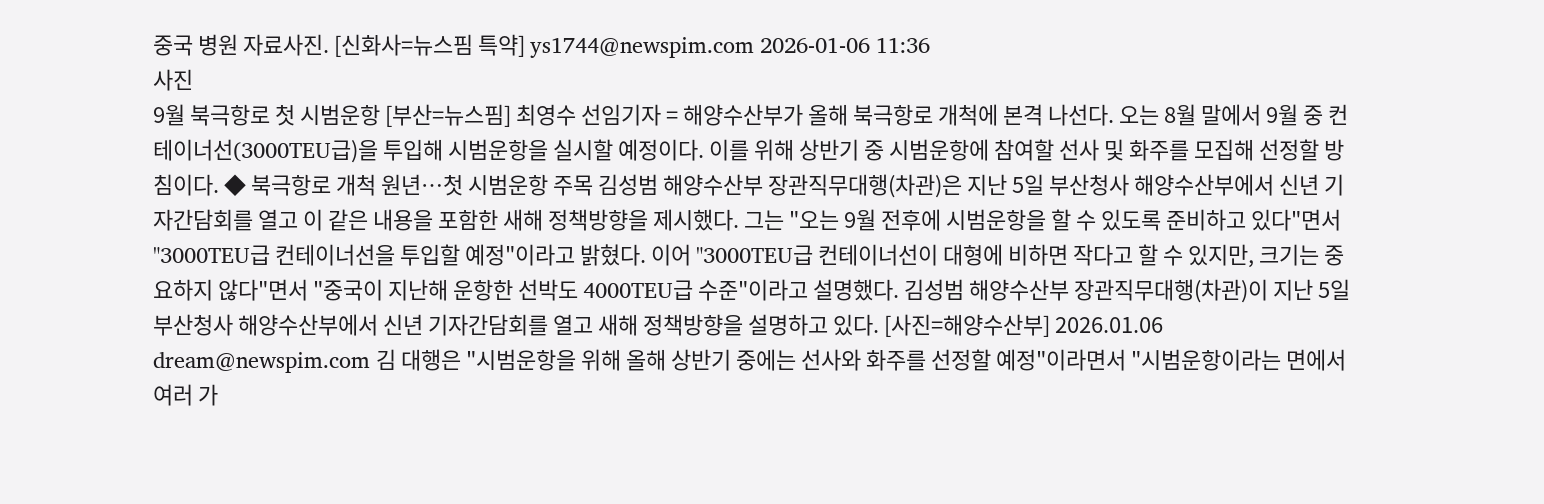중국 병원 자료사진. [신화사=뉴스핌 특약] ys1744@newspim.com 2026-01-06 11:36
사진
9월 북극항로 첫 시범운항 [부산=뉴스핌] 최영수 선임기자 = 해양수산부가 올해 북극항로 개척에 본격 나선다. 오는 8월 말에서 9월 중 컨테이너선(3000TEU급)을 투입해 시범운항을 실시할 예정이다. 이를 위해 상반기 중 시범운항에 참여할 선사 및 화주를 모집해 선정할 방침이다. ◆ 북극항로 개척 원년…첫 시범운항 주목 김성범 해양수산부 장관직무대행(차관)은 지난 5일 부산청사 해양수산부에서 신년 기자간담회를 열고 이 같은 내용을 포함한 새해 정책방향을 제시했다. 그는 "오는 9월 전후에 시범운항을 할 수 있도록 준비하고 있다"면서 "3000TEU급 컨테이너선을 투입할 예정"이라고 밝혔다. 이어 "3000TEU급 컨테이너선이 대형에 비하면 작다고 할 수 있지만, 크기는 중요하지 않다"면서 "중국이 지난해 운항한 선박도 4000TEU급 수준"이라고 설명했다. 김성범 해양수산부 장관직무대행(차관)이 지난 5일 부산청사 해양수산부에서 신년 기자간담회를 열고 새해 정책방향을 설명하고 있다. [사진=해양수산부] 2026.01.06 dream@newspim.com 김 대행은 "시범운항을 위해 올해 상반기 중에는 선사와 화주를 선정할 예정"이라면서 "시범운항이라는 면에서 여러 가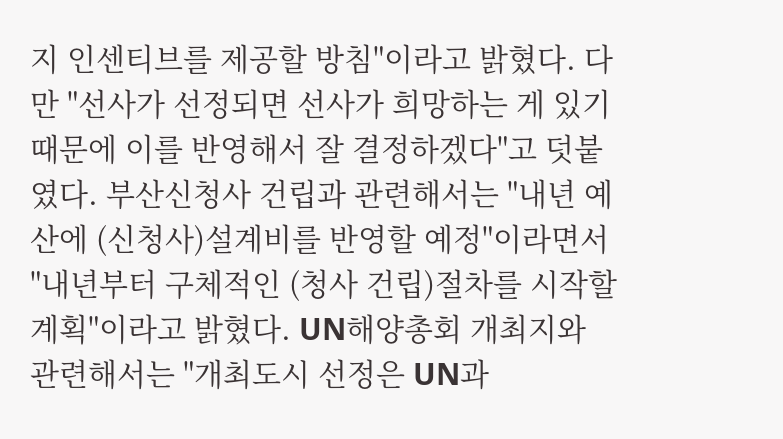지 인센티브를 제공할 방침"이라고 밝혔다. 다만 "선사가 선정되면 선사가 희망하는 게 있기 때문에 이를 반영해서 잘 결정하겠다"고 덧붙였다. 부산신청사 건립과 관련해서는 "내년 예산에 (신청사)설계비를 반영할 예정"이라면서 "내년부터 구체적인 (청사 건립)절차를 시작할 계획"이라고 밝혔다. UN해양총회 개최지와 관련해서는 "개최도시 선정은 UN과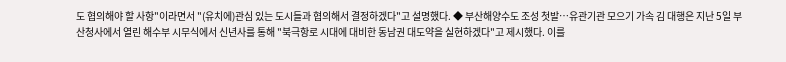도 협의해야 할 사항"이라면서 "(유치에)관심 있는 도시들과 협의해서 결정하겠다"고 설명했다. ◆ 부산해양수도 조성 첫발…유관기관 모으기 가속 김 대행은 지난 5일 부산청사에서 열린 해수부 시무식에서 신년사를 통해 "북극항로 시대에 대비한 동남권 대도약을 실현하겠다"고 제시했다. 이를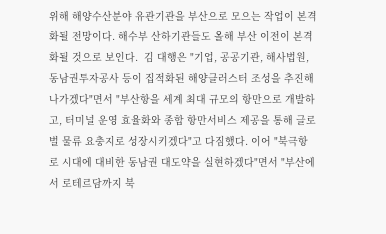위해 해양수산분야 유관기관을 부산으로 모으는 작업이 본격화될 전망이다. 해수부 산하기관들도 올해 부산 이전이 본격화될 것으로 보인다.  김 대행은 "기업, 공공기관, 해사법원, 동남권투자공사 등이 집적화된 해양클러스터 조성을 추진해 나가겠다"면서 "부산항을 세계 최대 규모의 항만으로 개발하고, 터미널 운영 효율화와 종합 항만서비스 제공을 통해 글로벌 물류 요충지로 성장시키겠다"고 다짐했다. 이어 "북극항로 시대에 대비한 동남권 대도약을 실현하겠다"면서 "부산에서 로테르담까지 북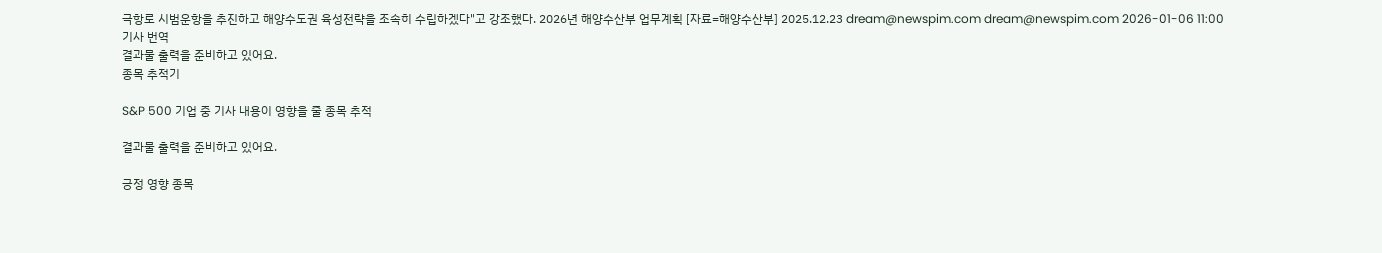극항로 시범운항을 추진하고 해양수도권 육성전략을 조속히 수립하겠다"고 강조했다. 2026년 해양수산부 업무계획 [자료=해양수산부] 2025.12.23 dream@newspim.com dream@newspim.com 2026-01-06 11:00
기사 번역
결과물 출력을 준비하고 있어요.
종목 추적기

S&P 500 기업 중 기사 내용이 영향을 줄 종목 추적

결과물 출력을 준비하고 있어요.

긍정 영향 종목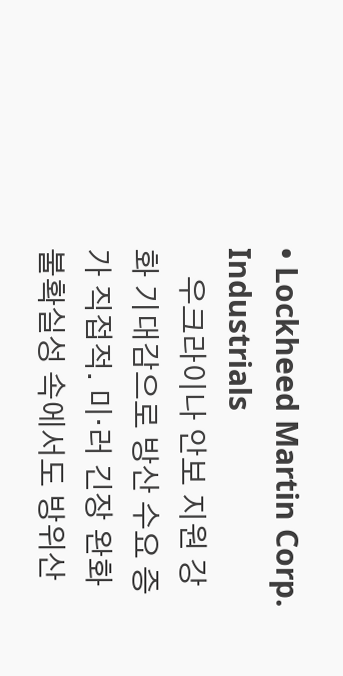• Lockheed Martin Corp. Industrials
    우크라이나 안보 지원 강화 기대감으로 방산 수요 증가 직접적. 미·러 긴장 완화 불확실성 속에서도 방위산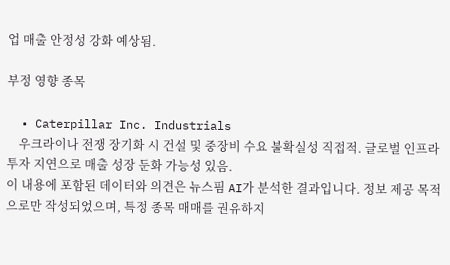업 매출 안정성 강화 예상됨.

부정 영향 종목

  • Caterpillar Inc. Industrials
    우크라이나 전쟁 장기화 시 건설 및 중장비 수요 불확실성 직접적. 글로벌 인프라 투자 지연으로 매출 성장 둔화 가능성 있음.
이 내용에 포함된 데이터와 의견은 뉴스핌 AI가 분석한 결과입니다. 정보 제공 목적으로만 작성되었으며, 특정 종목 매매를 권유하지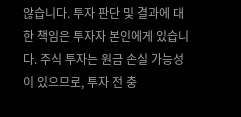않습니다. 투자 판단 및 결과에 대한 책임은 투자자 본인에게 있습니다. 주식 투자는 원금 손실 가능성이 있으므로, 투자 전 충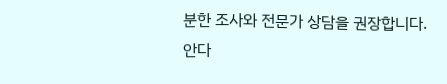분한 조사와 전문가 상담을 권장합니다.
안다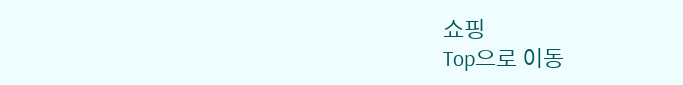쇼핑
Top으로 이동